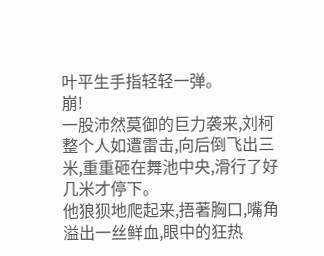叶平生手指轻轻一弹。
崩!
一股沛然莫御的巨力袭来,刘柯整个人如遭雷击,向后倒飞出三米,重重砸在舞池中央,滑行了好几米才停下。
他狼狈地爬起来,捂著胸口,嘴角溢出一丝鲜血,眼中的狂热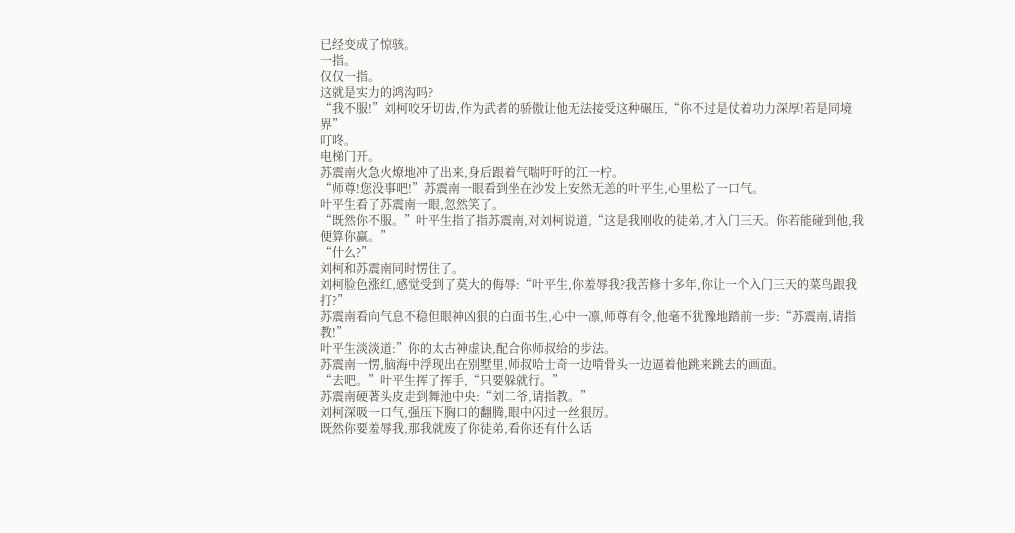已经变成了惊骇。
一指。
仅仅一指。
这就是实力的鸿沟吗?
“我不服!”刘柯咬牙切齿,作为武者的骄傲让他无法接受这种碾压,“你不过是仗着功力深厚!若是同境界”
叮咚。
电梯门开。
苏震南火急火燎地冲了出来,身后跟着气喘吁吁的江一柠。
“师尊!您没事吧!”苏震南一眼看到坐在沙发上安然无恙的叶平生,心里松了一口气。
叶平生看了苏震南一眼,忽然笑了。
“既然你不服。”叶平生指了指苏震南,对刘柯说道,“这是我刚收的徒弟,才入门三天。你若能碰到他,我便算你赢。”
“什么?”
刘柯和苏震南同时愣住了。
刘柯脸色涨红,感觉受到了莫大的侮辱:“叶平生,你羞辱我?我苦修十多年,你让一个入门三天的菜鸟跟我打?”
苏震南看向气息不稳但眼神凶狠的白面书生,心中一凛,师尊有令,他毫不犹豫地踏前一步:“苏震南,请指教!”
叶平生淡淡道:”你的太古神虚诀,配合你师叔给的步法。
苏震南一愣,脑海中浮现出在别墅里,师叔哈士奇一边啃骨头一边逼着他跳来跳去的画面。
“去吧。”叶平生挥了挥手,“只要躲就行。”
苏震南硬著头皮走到舞池中央:“刘二爷,请指教。”
刘柯深吸一口气,强压下胸口的翻腾,眼中闪过一丝狠厉。
既然你要羞辱我,那我就废了你徒弟,看你还有什么话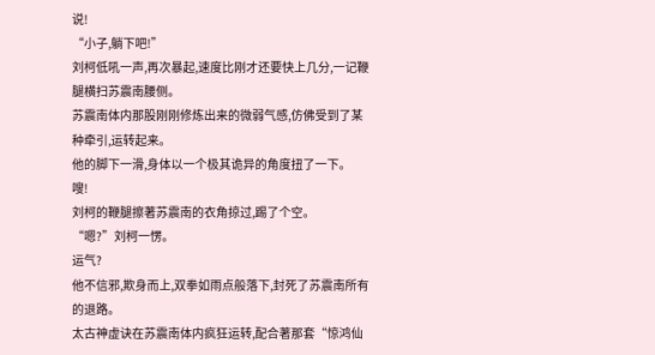说!
“小子,躺下吧!”
刘柯低吼一声,再次暴起,速度比刚才还要快上几分,一记鞭腿横扫苏震南腰侧。
苏震南体内那股刚刚修炼出来的微弱气感,仿佛受到了某种牵引,运转起来。
他的脚下一滑,身体以一个极其诡异的角度扭了一下。
嗖!
刘柯的鞭腿擦著苏震南的衣角掠过,踢了个空。
“嗯?”刘柯一愣。
运气?
他不信邪,欺身而上,双拳如雨点般落下,封死了苏震南所有的退路。
太古神虚诀在苏震南体内疯狂运转,配合著那套“惊鸿仙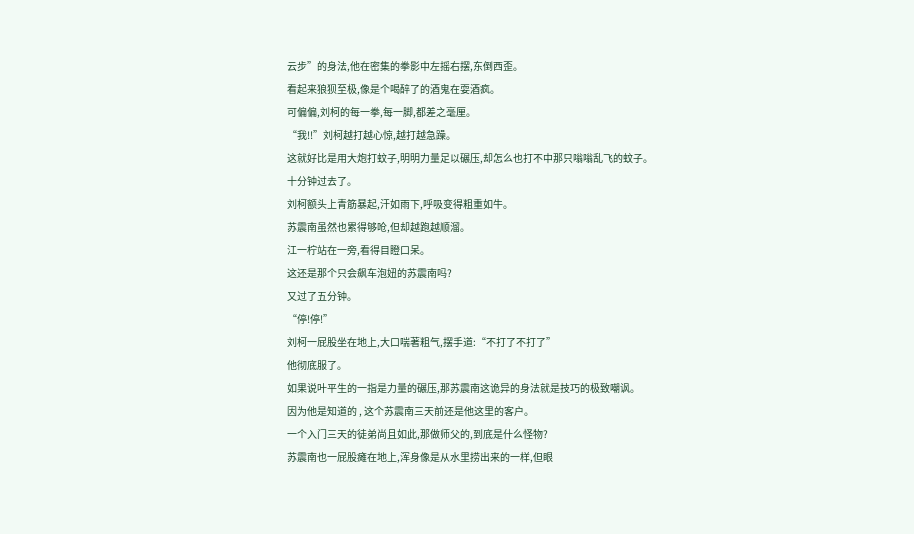云步”的身法,他在密集的拳影中左摇右摆,东倒西歪。
看起来狼狈至极,像是个喝醉了的酒鬼在耍酒疯。
可偏偏,刘柯的每一拳,每一脚,都差之毫厘。
“我!!”刘柯越打越心惊,越打越急躁。
这就好比是用大炮打蚊子,明明力量足以碾压,却怎么也打不中那只嗡嗡乱飞的蚊子。
十分钟过去了。
刘柯额头上青筋暴起,汗如雨下,呼吸变得粗重如牛。
苏震南虽然也累得够呛,但却越跑越顺溜。
江一柠站在一旁,看得目瞪口呆。
这还是那个只会飙车泡妞的苏震南吗?
又过了五分钟。
“停!停!”
刘柯一屁股坐在地上,大口喘著粗气,摆手道:“不打了不打了”
他彻底服了。
如果说叶平生的一指是力量的碾压,那苏震南这诡异的身法就是技巧的极致嘲讽。
因为他是知道的 , 这个苏震南三天前还是他这里的客户。
一个入门三天的徒弟尚且如此,那做师父的,到底是什么怪物?
苏震南也一屁股瘫在地上,浑身像是从水里捞出来的一样,但眼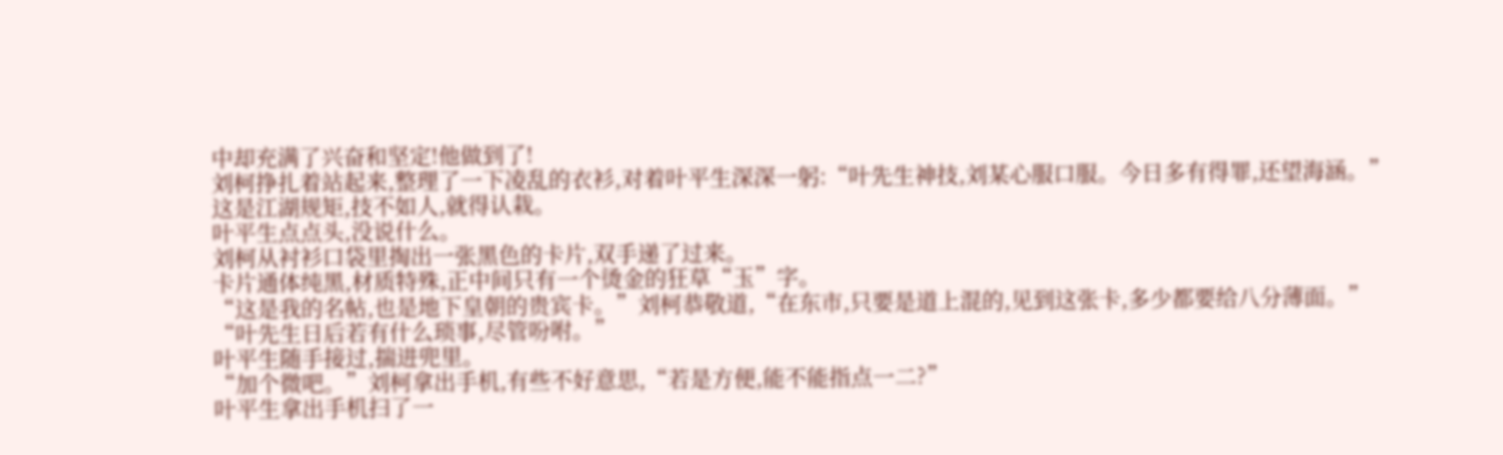中却充满了兴奋和坚定!他做到了!
刘柯挣扎着站起来,整理了一下凌乱的衣衫,对着叶平生深深一躬:“叶先生神技,刘某心服口服。今日多有得罪,还望海涵。”
这是江湖规矩,技不如人,就得认栽。
叶平生点点头,没说什么。
刘柯从衬衫口袋里掏出一张黑色的卡片,双手递了过来。
卡片通体纯黑,材质特殊,正中间只有一个烫金的狂草“玉”字。
“这是我的名帖,也是地下皇朝的贵宾卡。”刘柯恭敬道,“在东市,只要是道上混的,见到这张卡,多少都要给八分薄面。”
“叶先生日后若有什么琐事,尽管吩咐。”
叶平生随手接过,揣进兜里。
“加个微吧。”刘柯拿出手机,有些不好意思,“若是方便,能不能指点一二?”
叶平生拿出手机扫了一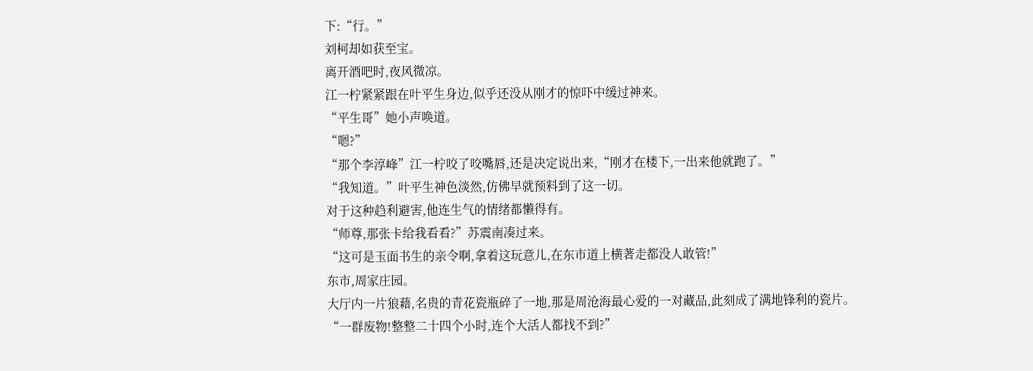下:“行。”
刘柯却如获至宝。
离开酒吧时,夜风微凉。
江一柠紧紧跟在叶平生身边,似乎还没从刚才的惊吓中缓过神来。
“平生哥”她小声唤道。
“嗯?”
“那个李淳峰”江一柠咬了咬嘴唇,还是决定说出来,“刚才在楼下,一出来他就跑了。”
“我知道。”叶平生神色淡然,仿佛早就预料到了这一切。
对于这种趋利避害,他连生气的情绪都懒得有。
“师尊,那张卡给我看看?”苏震南凑过来。
“这可是玉面书生的亲令啊,拿着这玩意儿,在东市道上横著走都没人敢管!”
东市,周家庄园。
大厅内一片狼藉,名贵的青花瓷瓶碎了一地,那是周沧海最心爱的一对藏品,此刻成了满地锋利的瓷片。
“一群废物!整整二十四个小时,连个大活人都找不到?”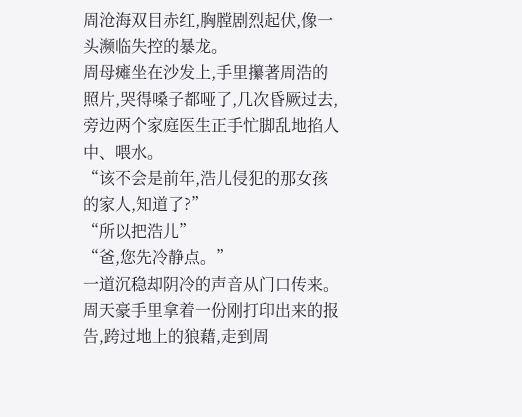周沧海双目赤红,胸膛剧烈起伏,像一头濒临失控的暴龙。
周母瘫坐在沙发上,手里攥著周浩的照片,哭得嗓子都哑了,几次昏厥过去,旁边两个家庭医生正手忙脚乱地掐人中、喂水。
“该不会是前年,浩儿侵犯的那女孩的家人,知道了?”
“所以把浩儿”
“爸,您先冷静点。”
一道沉稳却阴冷的声音从门口传来。
周天豪手里拿着一份刚打印出来的报告,跨过地上的狼藉,走到周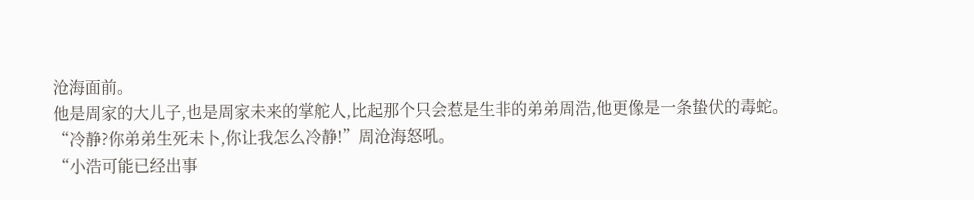沧海面前。
他是周家的大儿子,也是周家未来的掌舵人,比起那个只会惹是生非的弟弟周浩,他更像是一条蛰伏的毒蛇。
“冷静?你弟弟生死未卜,你让我怎么冷静!”周沧海怒吼。
“小浩可能已经出事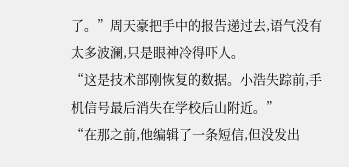了。”周天豪把手中的报告递过去,语气没有太多波澜,只是眼神冷得吓人。
“这是技术部刚恢复的数据。小浩失踪前,手机信号最后消失在学校后山附近。”
“在那之前,他编辑了一条短信,但没发出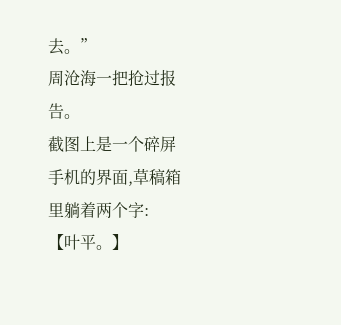去。”
周沧海一把抢过报告。
截图上是一个碎屏手机的界面,草稿箱里躺着两个字:
【叶平。】